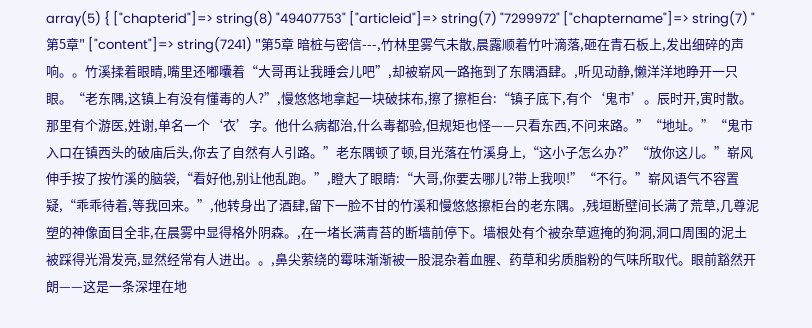array(5) { ["chapterid"]=> string(8) "49407753" ["articleid"]=> string(7) "7299972" ["chaptername"]=> string(7) "第5章" ["content"]=> string(7241) "第5章 暗桩与密信---,竹林里雾气未散,晨露顺着竹叶滴落,砸在青石板上,发出细碎的声响。。竹溪揉着眼睛,嘴里还嘟囔着“大哥再让我睡会儿吧”,却被崭风一路拖到了东隅酒肆。,听见动静,懒洋洋地睁开一只眼。“老东隅,这镇上有没有懂毒的人?”,慢悠悠地拿起一块破抹布,擦了擦柜台:“镇子底下,有个‘鬼市’。辰时开,寅时散。那里有个游医,姓谢,单名一个‘衣’字。他什么病都治,什么毒都验,但规矩也怪——只看东西,不问来路。”“地址。”“鬼市入口在镇西头的破庙后头,你去了自然有人引路。”老东隅顿了顿,目光落在竹溪身上,“这小子怎么办?”“放你这儿。”崭风伸手按了按竹溪的脑袋,“看好他,别让他乱跑。”,瞪大了眼睛:“大哥,你要去哪儿?带上我呗!”“不行。”崭风语气不容置疑,“乖乖待着,等我回来。”,他转身出了酒肆,留下一脸不甘的竹溪和慢悠悠擦柜台的老东隅。,残垣断壁间长满了荒草,几尊泥塑的神像面目全非,在晨雾中显得格外阴森。,在一堵长满青苔的断墙前停下。墙根处有个被杂草遮掩的狗洞,洞口周围的泥土被踩得光滑发亮,显然经常有人进出。。,鼻尖萦绕的霉味渐渐被一股混杂着血腥、药草和劣质脂粉的气味所取代。眼前豁然开朗——这是一条深埋在地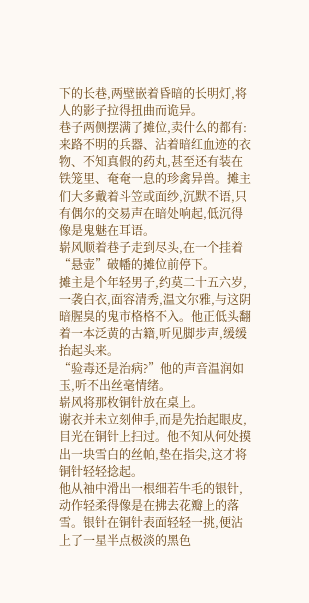下的长巷,两壁嵌着昏暗的长明灯,将人的影子拉得扭曲而诡异。
巷子两侧摆满了摊位,卖什么的都有:来路不明的兵器、沾着暗红血迹的衣物、不知真假的药丸,甚至还有装在铁笼里、奄奄一息的珍禽异兽。摊主们大多戴着斗笠或面纱,沉默不语,只有偶尔的交易声在暗处响起,低沉得像是鬼魅在耳语。
崭风顺着巷子走到尽头,在一个挂着“悬壶”破幡的摊位前停下。
摊主是个年轻男子,约莫二十五六岁,一袭白衣,面容清秀,温文尔雅,与这阴暗腥臭的鬼市格格不入。他正低头翻着一本泛黄的古籍,听见脚步声,缓缓抬起头来。
“验毒还是治病?”他的声音温润如玉,听不出丝毫情绪。
崭风将那枚铜针放在桌上。
谢衣并未立刻伸手,而是先抬起眼皮,目光在铜针上扫过。他不知从何处摸出一块雪白的丝帕,垫在指尖,这才将铜针轻轻捻起。
他从袖中滑出一根细若牛毛的银针,动作轻柔得像是在拂去花瓣上的落雪。银针在铜针表面轻轻一挑,便沾上了一星半点极淡的黑色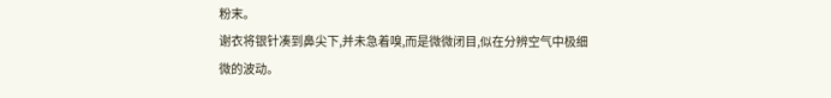粉末。
谢衣将银针凑到鼻尖下,并未急着嗅,而是微微闭目,似在分辨空气中极细微的波动。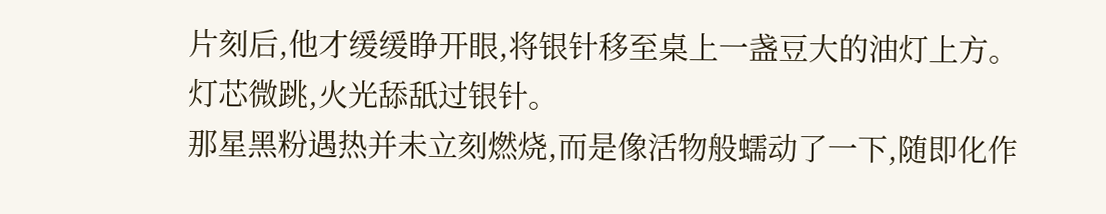片刻后,他才缓缓睁开眼,将银针移至桌上一盏豆大的油灯上方。
灯芯微跳,火光舔舐过银针。
那星黑粉遇热并未立刻燃烧,而是像活物般蠕动了一下,随即化作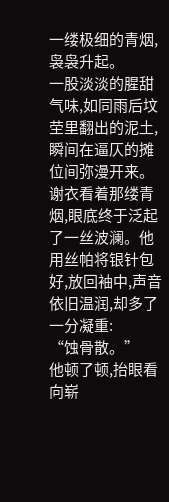一缕极细的青烟,袅袅升起。
一股淡淡的腥甜气味,如同雨后坟茔里翻出的泥土,瞬间在逼仄的摊位间弥漫开来。
谢衣看着那缕青烟,眼底终于泛起了一丝波澜。他用丝帕将银针包好,放回袖中,声音依旧温润,却多了一分凝重:
“蚀骨散。”
他顿了顿,抬眼看向崭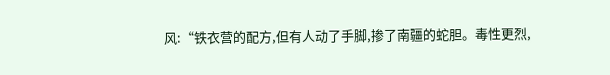风:“铁衣营的配方,但有人动了手脚,掺了南疆的蛇胆。毒性更烈,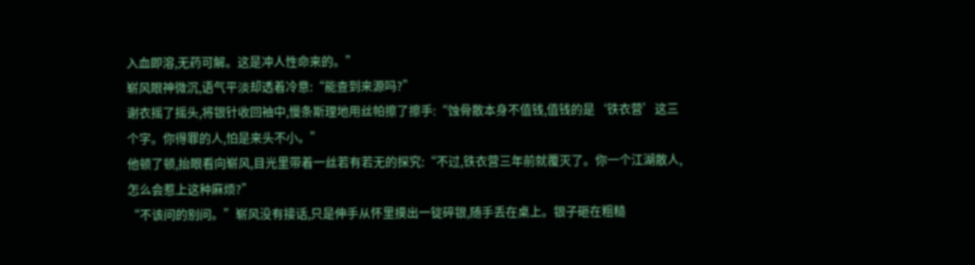入血即溶,无药可解。这是冲人性命来的。”
崭风眼神微沉,语气平淡却透着冷意:“能查到来源吗?”
谢衣摇了摇头,将银针收回袖中,慢条斯理地用丝帕擦了擦手:“蚀骨散本身不值钱,值钱的是‘铁衣营’这三个字。你得罪的人,怕是来头不小。”
他顿了顿,抬眼看向崭风,目光里带着一丝若有若无的探究:“不过,铁衣营三年前就覆灭了。你一个江湖散人,怎么会惹上这种麻烦?”
“不该问的别问。”崭风没有接话,只是伸手从怀里摸出一锭碎银,随手丢在桌上。银子砸在粗糙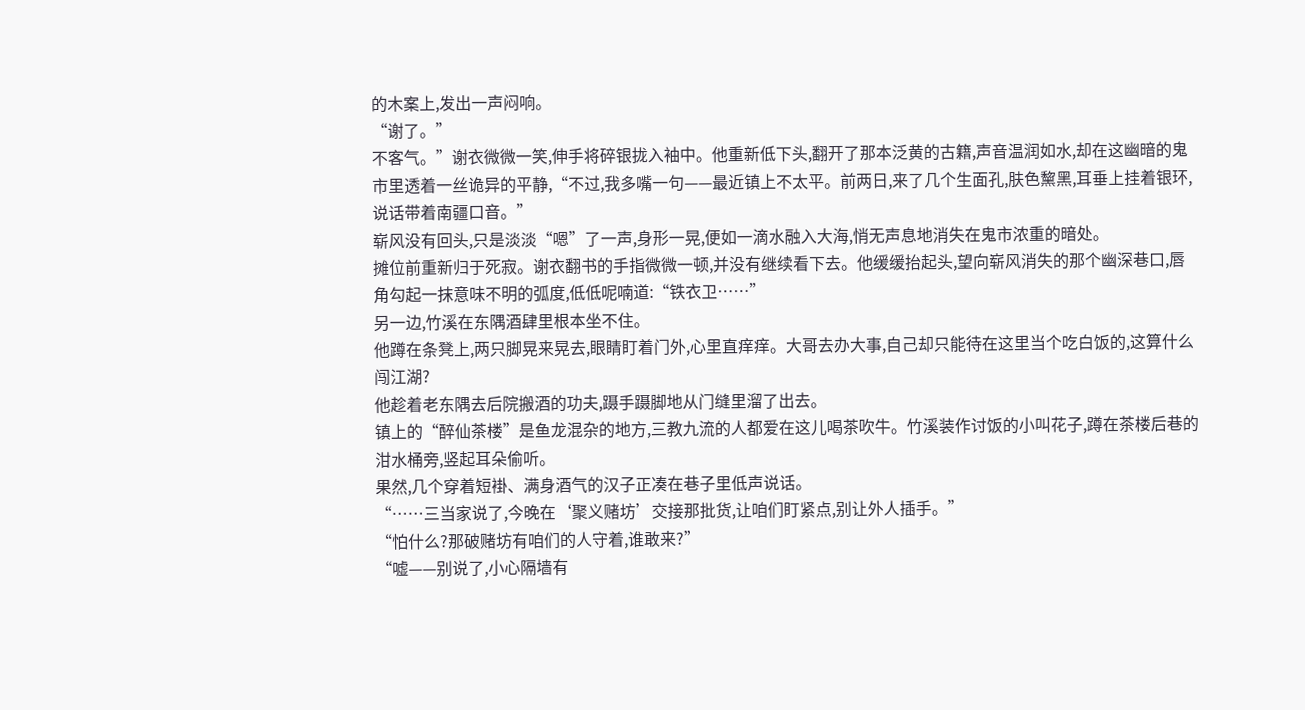的木案上,发出一声闷响。
“谢了。”
不客气。”谢衣微微一笑,伸手将碎银拢入袖中。他重新低下头,翻开了那本泛黄的古籍,声音温润如水,却在这幽暗的鬼市里透着一丝诡异的平静,“不过,我多嘴一句——最近镇上不太平。前两日,来了几个生面孔,肤色黧黑,耳垂上挂着银环,说话带着南疆口音。”
崭风没有回头,只是淡淡“嗯”了一声,身形一晃,便如一滴水融入大海,悄无声息地消失在鬼市浓重的暗处。
摊位前重新归于死寂。谢衣翻书的手指微微一顿,并没有继续看下去。他缓缓抬起头,望向崭风消失的那个幽深巷口,唇角勾起一抹意味不明的弧度,低低呢喃道:“铁衣卫……”
另一边,竹溪在东隅酒肆里根本坐不住。
他蹲在条凳上,两只脚晃来晃去,眼睛盯着门外,心里直痒痒。大哥去办大事,自己却只能待在这里当个吃白饭的,这算什么闯江湖?
他趁着老东隅去后院搬酒的功夫,蹑手蹑脚地从门缝里溜了出去。
镇上的“醉仙茶楼”是鱼龙混杂的地方,三教九流的人都爱在这儿喝茶吹牛。竹溪装作讨饭的小叫花子,蹲在茶楼后巷的泔水桶旁,竖起耳朵偷听。
果然,几个穿着短褂、满身酒气的汉子正凑在巷子里低声说话。
“……三当家说了,今晚在‘聚义赌坊’交接那批货,让咱们盯紧点,别让外人插手。”
“怕什么?那破赌坊有咱们的人守着,谁敢来?”
“嘘——别说了,小心隔墙有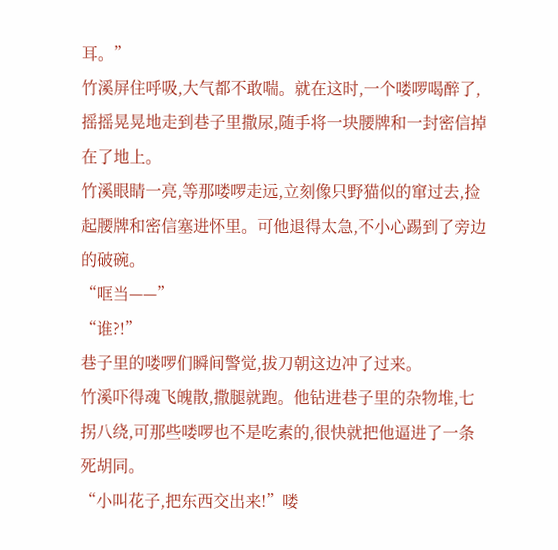耳。”
竹溪屏住呼吸,大气都不敢喘。就在这时,一个喽啰喝醉了,摇摇晃晃地走到巷子里撒尿,随手将一块腰牌和一封密信掉在了地上。
竹溪眼睛一亮,等那喽啰走远,立刻像只野猫似的窜过去,捡起腰牌和密信塞进怀里。可他退得太急,不小心踢到了旁边的破碗。
“哐当——”
“谁?!”
巷子里的喽啰们瞬间警觉,拔刀朝这边冲了过来。
竹溪吓得魂飞魄散,撒腿就跑。他钻进巷子里的杂物堆,七拐八绕,可那些喽啰也不是吃素的,很快就把他逼进了一条死胡同。
“小叫花子,把东西交出来!”喽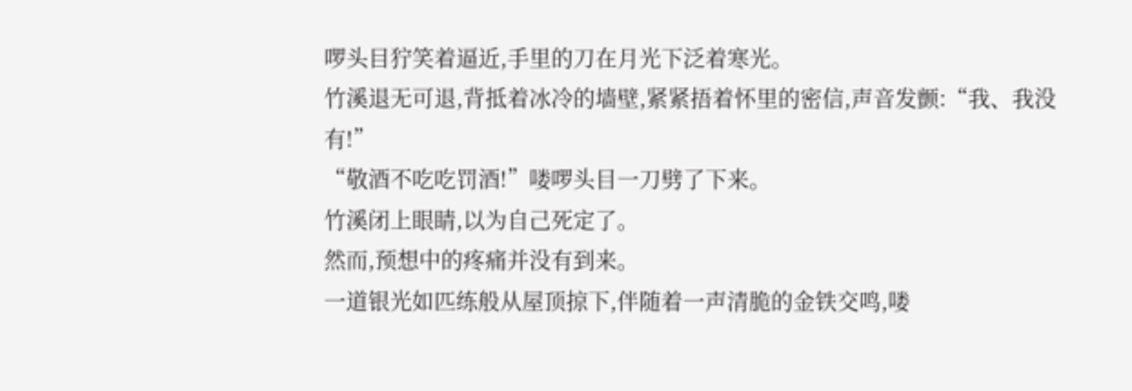啰头目狞笑着逼近,手里的刀在月光下泛着寒光。
竹溪退无可退,背抵着冰冷的墙壁,紧紧捂着怀里的密信,声音发颤:“我、我没有!”
“敬酒不吃吃罚酒!”喽啰头目一刀劈了下来。
竹溪闭上眼睛,以为自己死定了。
然而,预想中的疼痛并没有到来。
一道银光如匹练般从屋顶掠下,伴随着一声清脆的金铁交鸣,喽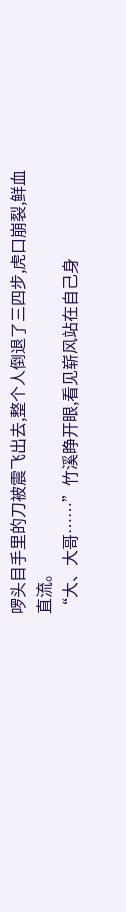啰头目手里的刀被震飞出去,整个人倒退了三四步,虎口崩裂,鲜血直流。
“大、大哥……”竹溪睁开眼,看见崭风站在自己身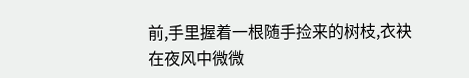前,手里握着一根随手捡来的树枝,衣袂在夜风中微微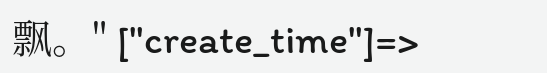飘。" ["create_time"]=>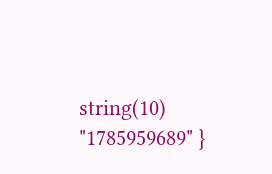string(10) "1785959689" }